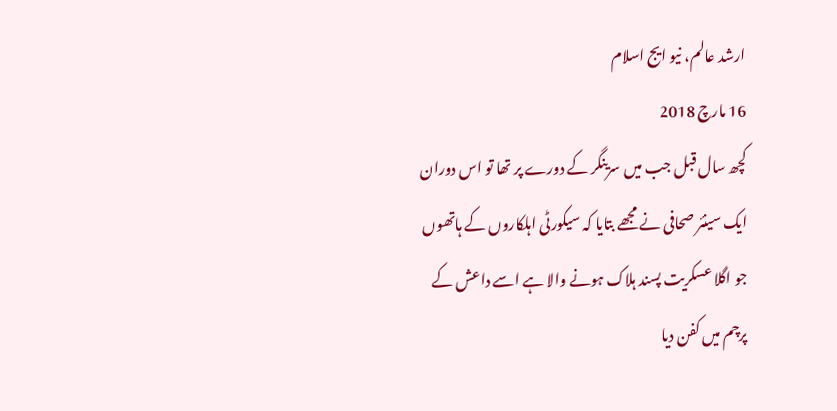ارشد عالم، نیو ایج اسلام
16 مارچ 2018
کچھ سال قبل جب میں سرینگر کے دورے پر تھا تو اس دوران ایک سینئر صحافی نے مجھے بتایا کہ سیکورٹی اہلکاروں کے ہاتھوں جو اگلا عسکریت پسند ہلاک ہونے والا ہے اسے داعش کے پرچم میں کفن دیا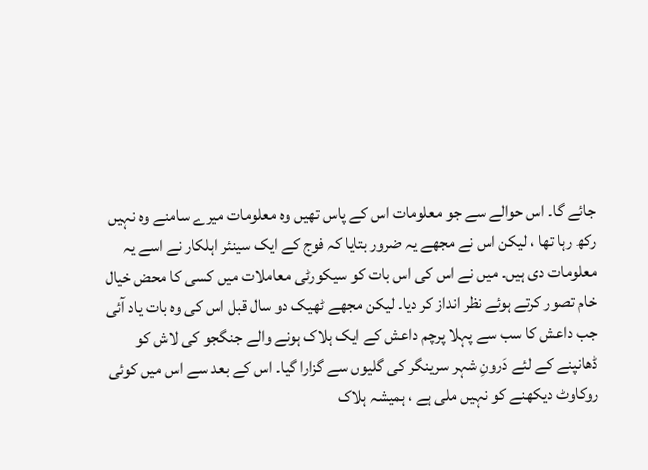جائے گا۔ اس حوالے سے جو معلومات اس کے پاس تھیں وہ معلومات میرے سامنے وہ نہیں رکھ رہا تھا ، لیکن اس نے مجھے یہ ضرور بتایا کہ فوج کے ایک سینئر اہلکار نے اسے یہ معلومات دی ہیں۔ میں نے اس کی اس بات کو سیکورٹی معاملات میں کسی کا محض خیال خام تصور کرتے ہوئے نظر انداز کر دیا۔ لیکن مجھے ٹھیک دو سال قبل اس کی وہ بات یاد آئی جب داعش کا سب سے پہلا پرچم داعش کے ایک ہلاک ہونے والے جنگجو کی لاش کو ڈھانپنے کے لئے دَرونِ شہر سرینگر کی گلیوں سے گزارا گیا۔ اس کے بعد سے اس میں کوئی روکاوٹ دیکھنے کو نہیں ملی ہے ، ہمیشہ ہلاک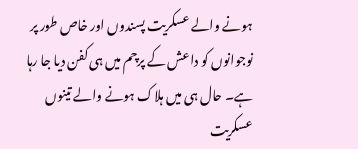ہونے والے عسکریت پسندوں اور خاص طور پر نوجوانوں کو داعش کے پرچم میں ہی کفن دیا جا رہا ہے۔ حال ہی میں ہلاک ہونے والے تینوں عسکریت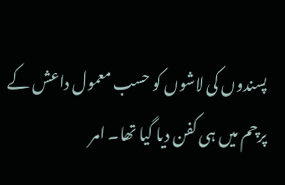پسندوں کی لاشوں کو حسب معمول داعش کے پرچم میں ہی کفن دیا گیا تھا۔ امر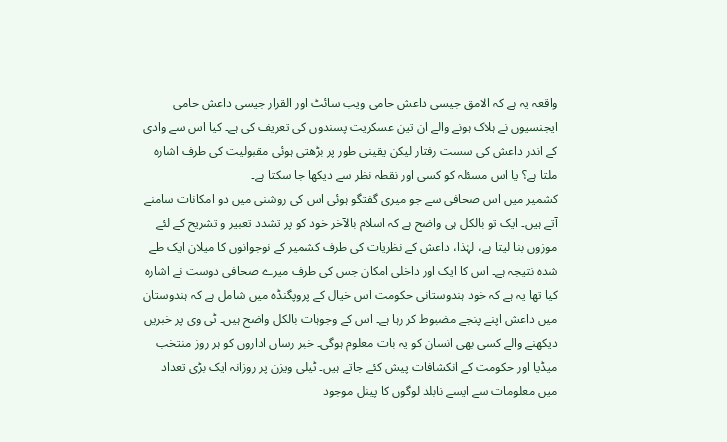واقعہ یہ ہے کہ الامق جیسی داعش حامی ویب سائٹ اور القرار جیسی داعش حامی ایجنسیوں نے ہلاک ہونے والے ان تین عسکریت پسندوں کی تعریف کی ہے۔ کیا اس سے وادی کے اندر داعش کی سست رفتار لیکن یقینی طور پر بڑھتی ہوئی مقبولیت کی طرف اشارہ ملتا ہے؟ یا اس مسئلہ کو کسی اور نقطہ نظر سے دیکھا جا سکتا ہے۔
کشمیر میں اس صحافی سے جو میری گفتگو ہوئی اس کی روشنی میں دو امکانات سامنے آتے ہیں۔ ایک تو بالکل ہی واضح ہے کہ اسلام بالآخر خود کو پر تشدد تعبیر و تشریح کے لئے موزوں بنا لیتا ہے، لہٰذا، داعش کے نظریات کی طرف کشمیر کے نوجوانوں کا میلان ایک طے شدہ نتیجہ ہے۔ اس کا ایک اور داخلی امکان جس کی طرف میرے صحافی دوست نے اشارہ کیا تھا یہ ہے کہ خود ہندوستانی حکومت اس خیال کے پروپگنڈہ میں شامل ہے کہ ہندوستان میں داعش اپنے پنجے مضبوط کر رہا ہے۔ اس کے وجوہات بالکل واضح ہیں۔ ٹی وی پر خبریں دیکھنے والے کسی بھی انسان کو یہ بات معلوم ہوگی۔ خبر رساں اداروں کو ہر روز منتخب میڈیا اور حکومت کے انکشافات پیش کئے جاتے ہیں۔ ٹیلی ویزن پر روزانہ ایک بڑی تعداد میں معلومات سے ایسے نابلد لوگوں کا پینل موجود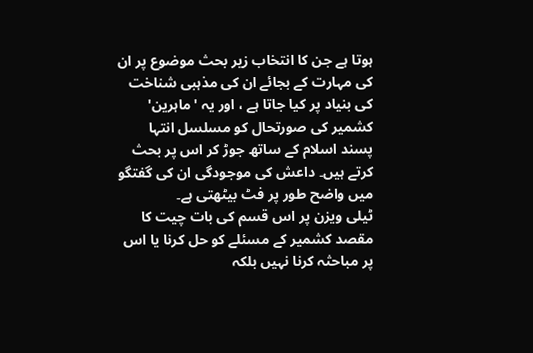ہوتا ہے جن کا انتخاب زیر بحث موضوع پر ان کی مہارت کے بجائے ان کی مذہبی شناخت کی بنیاد پر کیا جاتا ہے ، اور یہ 'ماہرین' کشمیر کی صورتحال کو مسلسل انتہا پسند اسلام کے ساتھ جوڑ کر اس پر بحث کرتے ہیں۔ داعش کی موجودگی ان کی گفتگو میں واضح طور پر فٹ بیٹھتی ہے۔
ٹیلی ویزن پر اس قسم کی بات چیت کا مقصد کشمیر کے مسئلے کو حل کرنا یا اس پر مباحثہ کرنا نہیں بلکہ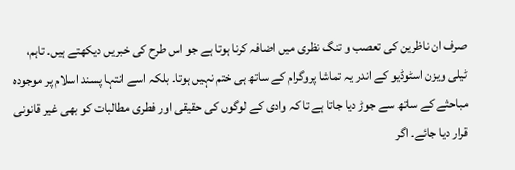صرف ان ناظرین کی تعصب و تنگ نظری میں اضافہ کرنا ہوتا ہے جو اس طرح کی خبریں دیکھتے ہیں۔ تاہم، ٹیلی ویزن اسٹوڈیو کے اندر یہ تماشا پروگرام کے ساتھ ہی ختم نہیں ہوتا۔ بلکہ اسے انتہا پسند اسلام پر موجودہ مباحثے کے ساتھ سے جوڑ دیا جاتا ہے تا کہ وادی کے لوگوں کی حقیقی اور فطری مطالبات کو بھی غیر قانونی قرار دیا جائے۔ اگر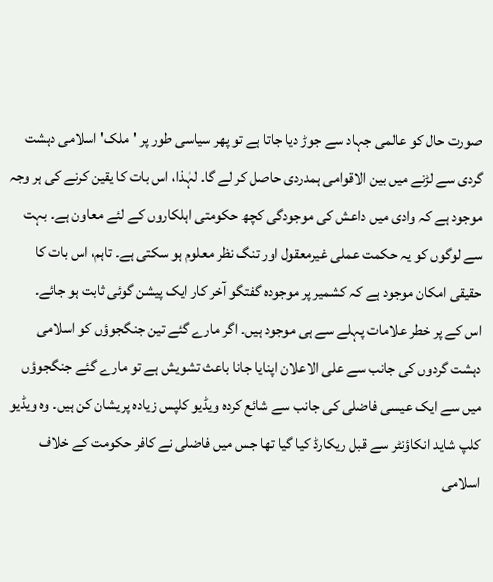صورت حال کو عالمی جہاد سے جوڑ دیا جاتا ہے تو پھر سیاسی طور پر 'ملک' اسلامی دہشت گردی سے لڑنے میں بین الاقوامی ہمدردی حاصل کر لے گا۔ لہٰذا، اس بات کا یقین کرنے کی ہر وجہ موجود ہے کہ وادی میں داعش کی موجودگی کچھ حکومتی اہلکاروں کے لئے معاون ہے۔ بہت سے لوگوں کو یہ حکمت عملی غیرمعقول اور تنگ نظر معلوم ہو سکتی ہے۔ تاہم، اس بات کا حقیقی امکان موجود ہے کہ کشمیر پر موجودہ گفتگو آخر کار ایک پیشن گوئی ثابت ہو جائے۔
اس کے پر خطر علامات پہلے سے ہی موجود ہیں۔ اگر مارے گئے تین جنگجوؤں کو اسلامی دہشت گردوں کی جانب سے علی الاعلان اپنایا جانا باعث تشویش ہے تو مارے گئے جنگجوؤں میں سے ایک عیسی فاضلی کی جانب سے شائع کردہ ویڈیو کلپس زیادہ پریشان کن ہیں۔ وہ ویڈیو کلپ شاید انکاؤنٹر سے قبل ریکارڈ کیا گیا تھا جس میں فاضلی نے کافر حکومت کے خلاف اسلامی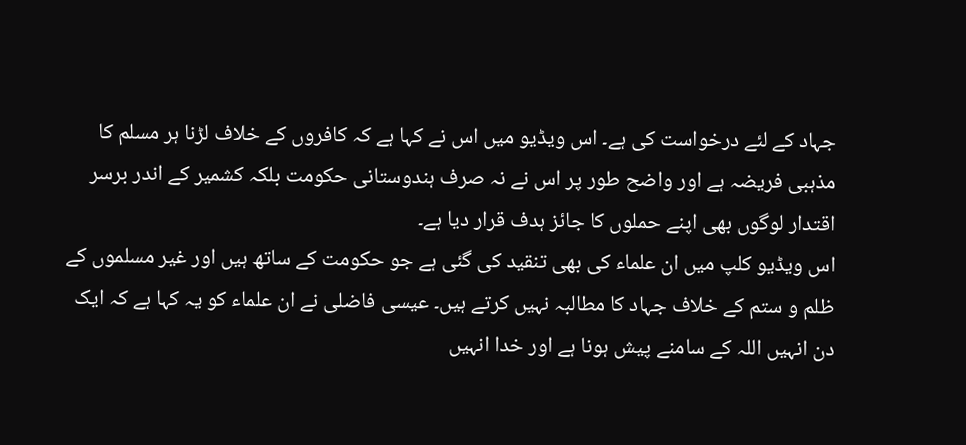جہاد کے لئے درخواست کی ہے۔ اس ویڈیو میں اس نے کہا ہے کہ کافروں کے خلاف لڑنا ہر مسلم کا مذہبی فریضہ ہے اور واضح طور پر اس نے نہ صرف ہندوستانی حکومت بلکہ کشمیر کے اندر برسر اقتدار لوگوں بھی اپنے حملوں کا جائز ہدف قرار دیا ہے۔
اس ویڈیو کلپ میں ان علماء کی بھی تنقید کی گئی ہے جو حکومت کے ساتھ ہیں اور غیر مسلموں کے ظلم و ستم کے خلاف جہاد کا مطالبہ نہیں کرتے ہیں۔ عیسی فاضلی نے ان علماء کو یہ کہا ہے کہ ایک دن انہیں اللہ کے سامنے پیش ہونا ہے اور خدا انہیں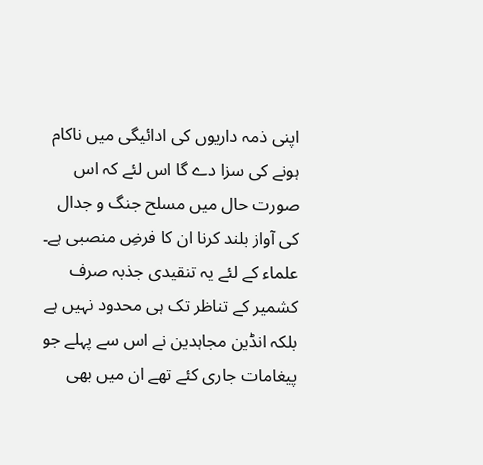اپنی ذمہ داریوں کی ادائیگی میں ناکام ہونے کی سزا دے گا اس لئے کہ اس صورت حال میں مسلح جنگ و جدال کی آواز بلند کرنا ان کا فرضِ منصبی ہے۔ علماء کے لئے یہ تنقیدی جذبہ صرف کشمیر کے تناظر تک ہی محدود نہیں ہے بلکہ انڈین مجاہدین نے اس سے پہلے جو پیغامات جاری کئے تھے ان میں بھی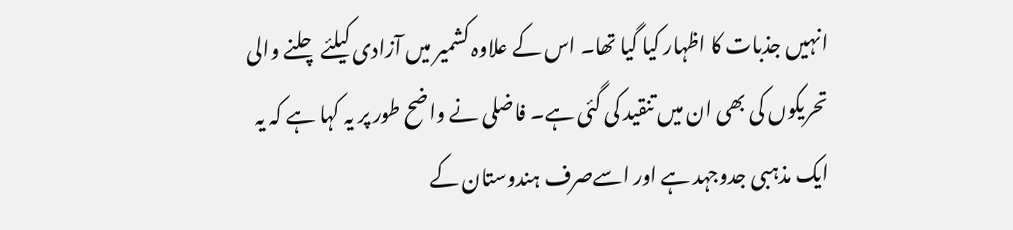انہیں جذبات کا اظہار کیا گیا تھا۔ اس کے علاوہ کشمیر میں آزادی کیلئے چلنے والی تحریکوں کی بھی ان میں تنقید کی گئی ہے۔ فاضلی نے واضح طور پر یہ کہا ہے کہ یہ ایک مذہبی جدوجہد ہے اور اسےصرف ہندوستان کے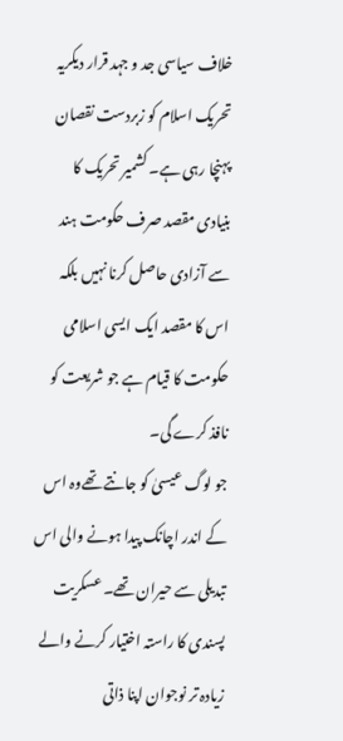خلاف سیاسی جد و جہد قرار دیکریہ تحریک اسلام کو زبردست نقصان پہنچا رہی ہے۔ کشمیر تحریک کا بنیادی مقصد صرف حکومت ہند سے آزادی حاصل کرنا نہیں بلکہ اس کا مقصد ایک ایسی اسلامی حکومت کا قیام ہے جو شریعت کو نافذ کرے گی۔
جو لوگ عیسیٰ کو جانتے تھےوہ اس کے اندر اچانک پیدا ہونے والی اس تبدیلی سے حیران تھے۔ عسکریت پسندی کا راستہ اختیار کرنے والے زیادہ تر نوجوان اپنا ذاتی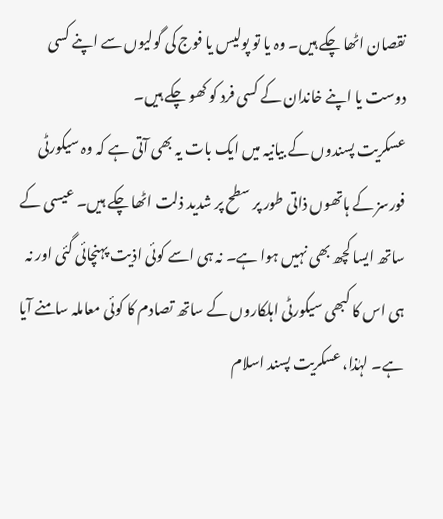نقصان اٹھا چکے ہیں۔ وہ یا تو پولیس یا فوج کی گولیوں سے اپنے کسی دوست یا اپنے خاندان کے کسی فرد کو کھو چکے ہیں۔
عسکریت پسندوں کے بیانیہ میں ایک بات یہ بھی آتی ہے کہ وہ سیکورٹی فورسز کے ہاتھوں ذاتی طور پر سطح پر شدید ذلت اٹھا چکے ہیں۔ عیسی کے ساتھ ایسا کچھ بھی نہیں ہوا ہے۔ نہ ہی اسے کوئی اذیت پہنچائی گئی اور نہ ہی اس کا کبھی سیکورٹی اہلکاروں کے ساتھ تصادم کا کوئی معاملہ سامنے آیا ہے۔ لہٰذا، عسکریت پسند اسلام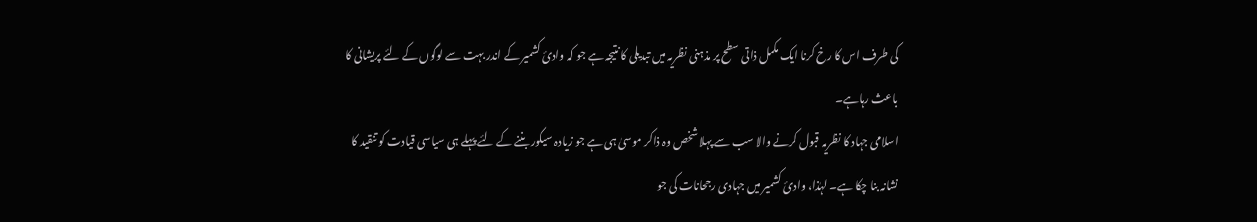کی طرف اس کا رخ کرنا ایک مکمل ذاتی سطح پر مذہنی نظریہ میں تبدیلی کا نتیجہ ہے جو کہ وادیٔ کشمیر کے اندر بہت سے لوگوں کے لئے پریشانی کا باعث رہاہے۔
اسلامی جہاد کا نظریہ قبول کرنے والا سب سے پہلا شخص وہ ذاکر موسیٰ ہی ہے جو زیادہ سیکور بننے کے لئے پہلے ہی سیاسی قیادت کو تنقید کا نشانہ بنا چکا ہے۔ لہٰذا، وادیٔ کشمیر میں جہادی رجحانات کی جو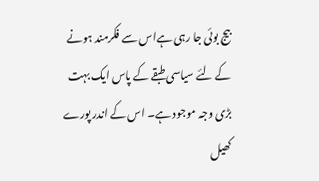بیج بوئی جا رہی ہےاس سے فکرمند ہونے کے لئے سیاسی طبقے کے پاس ایک بہت بڑی وجہ موجود ہے۔ اس کے اندر پورے کھیل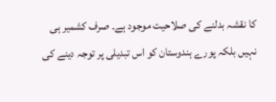کا نقشہ بدلنے کی صلاحیت موجود ہے۔ صرف کشمیر ہی نہیں بلکہ پورے ہندوستان کو اس تبدیلی پر توجہ دینے کی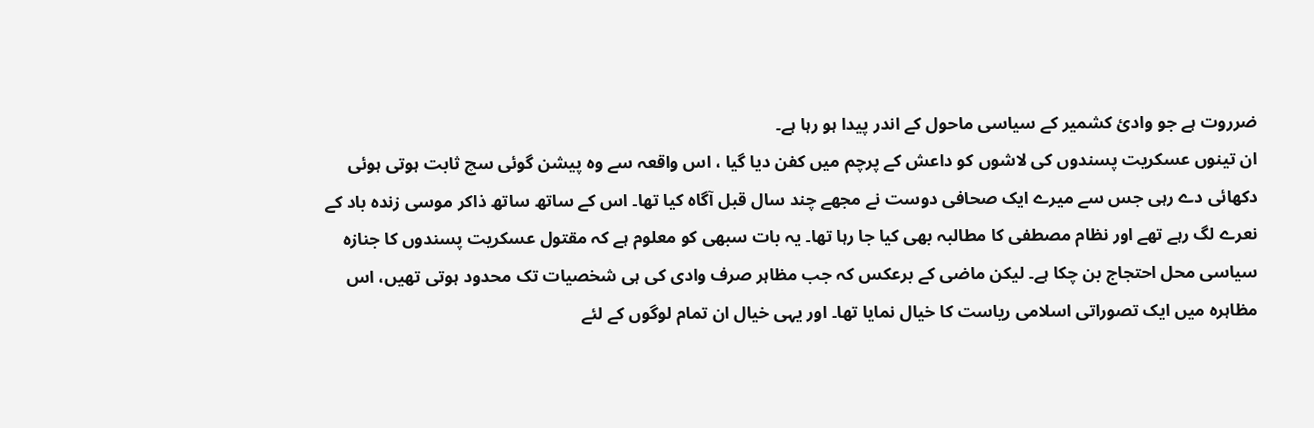ضرروت ہے جو وادیٔ کشمیر کے سیاسی ماحول کے اندر پیدا ہو رہا ہے۔
ان تینوں عسکریت پسندوں کی لاشوں کو داعش کے پرچم میں کفن دیا گیا ، اس واقعہ سے وہ پیشن گوئی سچ ثابت ہوتی ہوئی دکھائی دے رہی جس سے میرے ایک صحافی دوست نے مجھے چند سال قبل آگاہ کیا تھا۔ اس کے ساتھ ساتھ ذاکر موسی زندہ باد کے نعرے لگ رہے تھے اور نظام مصطفی کا مطالبہ بھی کیا جا رہا تھا۔ یہ بات سبھی کو معلوم ہے کہ مقتول عسکریت پسندوں کا جنازہ سیاسی محل احتجاج بن چکا ہے۔ لیکن ماضی کے برعکس کہ جب مظاہر صرف وادی کی ہی شخصیات تک محدود ہوتی تھیں، اس مظاہرہ میں ایک تصوراتی اسلامی ریاست کا خیال نمایا تھا۔ اور یہی خیال ان تمام لوگوں کے لئے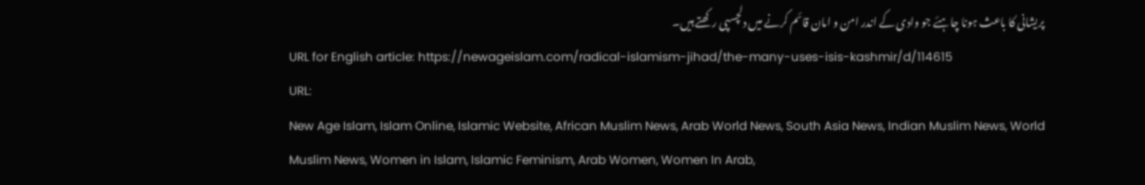پریشانی کا باعث ہونا چاہئے جو وادی کے اندر امن و امان قائم کرنے میں دلچسپی رکھتے ہیں۔
URL for English article: https://newageislam.com/radical-islamism-jihad/the-many-uses-isis-kashmir/d/114615
URL:
New Age Islam, Islam Online, Islamic Website, African Muslim News, Arab World News, South Asia News, Indian Muslim News, World Muslim News, Women in Islam, Islamic Feminism, Arab Women, Women In Arab,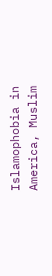Islamophobia in America, Muslim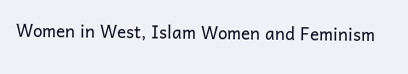Women in West, Islam Women and Feminism